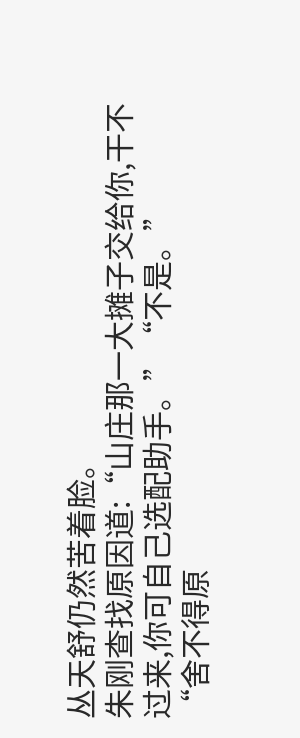丛天舒仍然苦着脸。
朱刚查找原因道:“山庄那一大摊子交给你,干不过来,你可自己选配助手。”“不是。”
“舍不得原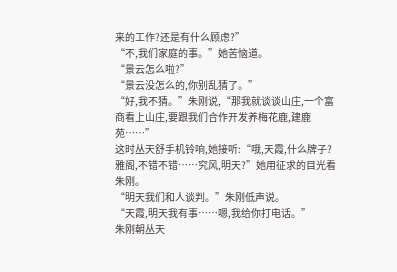来的工作?还是有什么顾虑?”
“不,我们家庭的事。”她苦恼道。
“景云怎么啦?”
“景云没怎么的,你别乱猜了。”
“好,我不猜。”朱刚说,“那我就谈谈山庄,一个富商看上山庄,要跟我们合作开发养梅花鹿,建鹿苑……”
这时丛天舒手机铃响,她接听:“哦,天霞,什么牌子?雅阁,不错不错……究风,明天?”她用征求的目光看朱刚。
“明天我们和人谈判。”朱刚低声说。
“天霞,明天我有事……嗯,我给你打电话。”
朱刚朝丛天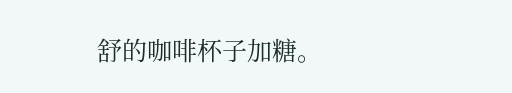舒的咖啡杯子加糖。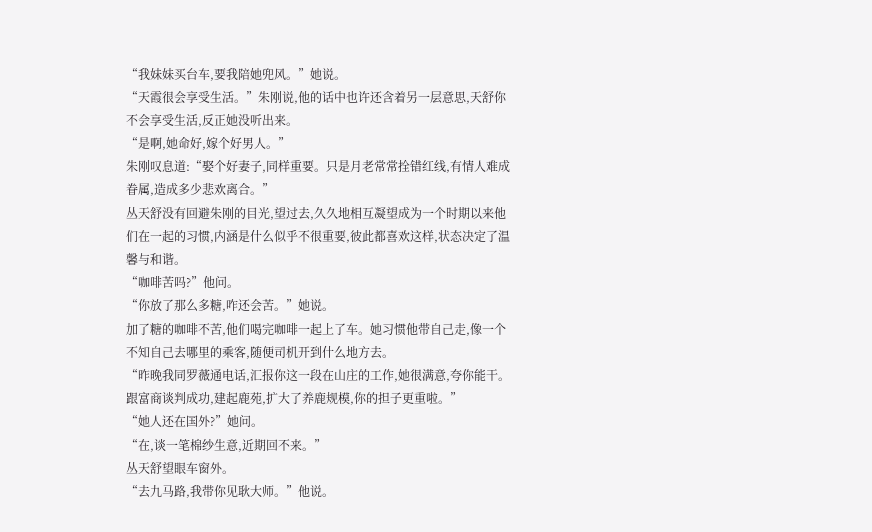“我妹妹买台车,要我陪她兜风。”她说。
“天霞很会享受生活。”朱刚说,他的话中也许还含着另一层意思,天舒你不会享受生活,反正她没听出来。
“是啊,她命好,嫁个好男人。”
朱刚叹息道:“娶个好妻子,同样重要。只是月老常常拴错红线,有情人难成眷属,造成多少悲欢离合。”
丛天舒没有回避朱刚的目光,望过去,久久地相互凝望成为一个时期以来他们在一起的习惯,内涵是什么似乎不很重要,彼此都喜欢这样,状态决定了温馨与和谐。
“咖啡苦吗?”他问。
“你放了那么多糖,咋还会苦。”她说。
加了糖的咖啡不苦,他们喝完咖啡一起上了车。她习惯他带自己走,像一个不知自己去哪里的乘客,随便司机开到什么地方去。
“昨晚我同罗薇通电话,汇报你这一段在山庄的工作,她很满意,夸你能干。跟富商谈判成功,建起鹿苑,扩大了养鹿规模,你的担子更重啦。”
“她人还在国外?”她问。
“在,谈一笔棉纱生意,近期回不来。”
丛天舒望眼车窗外。
“去九马路,我带你见耿大师。”他说。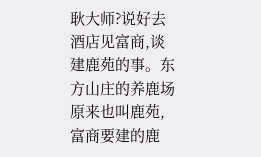耿大师?说好去酒店见富商,谈建鹿苑的事。东方山庄的养鹿场原来也叫鹿苑,富商要建的鹿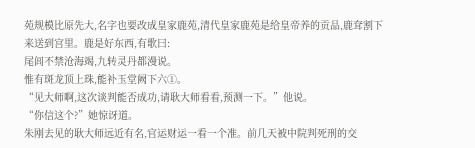苑规模比原先大,名字也要改成皇家鹿苑,清代皇家鹿苑是给皇帝养的贡品,鹿耷割下来送到宫里。鹿是好东西,有歌曰:
尾闾不禁沧海竭,九转灵丹都漫说。
惟有斑龙顶上珠,能补玉堂阙下六①。
“见大师啊,这次谈判能否成功,请耿大师看看,预测一下。”他说。
“你信这个?”她惊讶道。
朱刚去见的耿大师远近有名,官运财运一看一个准。前几天被中院判死刑的交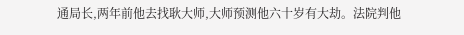通局长,两年前他去找耿大师,大师预测他六十岁有大劫。法院判他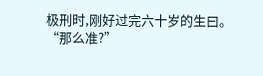极刑时,刚好过完六十岁的生曰。
“那么准?”